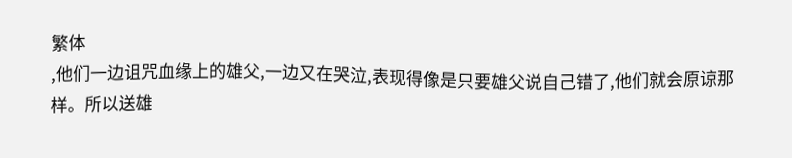繁体
,他们一边诅咒血缘上的雄父,一边又在哭泣,表现得像是只要雄父说自己错了,他们就会原谅那样。所以送雄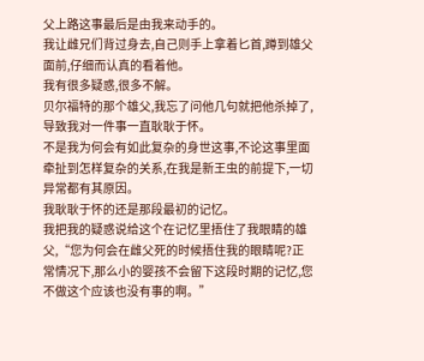父上路这事最后是由我来动手的。
我让雌兄们背过身去,自己则手上拿着匕首,蹲到雄父面前,仔细而认真的看着他。
我有很多疑惑,很多不解。
贝尔福特的那个雄父,我忘了问他几句就把他杀掉了,导致我对一件事一直耿耿于怀。
不是我为何会有如此复杂的身世这事,不论这事里面牵扯到怎样复杂的关系,在我是新王虫的前提下,一切异常都有其原因。
我耿耿于怀的还是那段最初的记忆。
我把我的疑惑说给这个在记忆里捂住了我眼睛的雄父,“您为何会在雌父死的时候捂住我的眼睛呢?正常情况下,那么小的婴孩不会留下这段时期的记忆,您不做这个应该也没有事的啊。”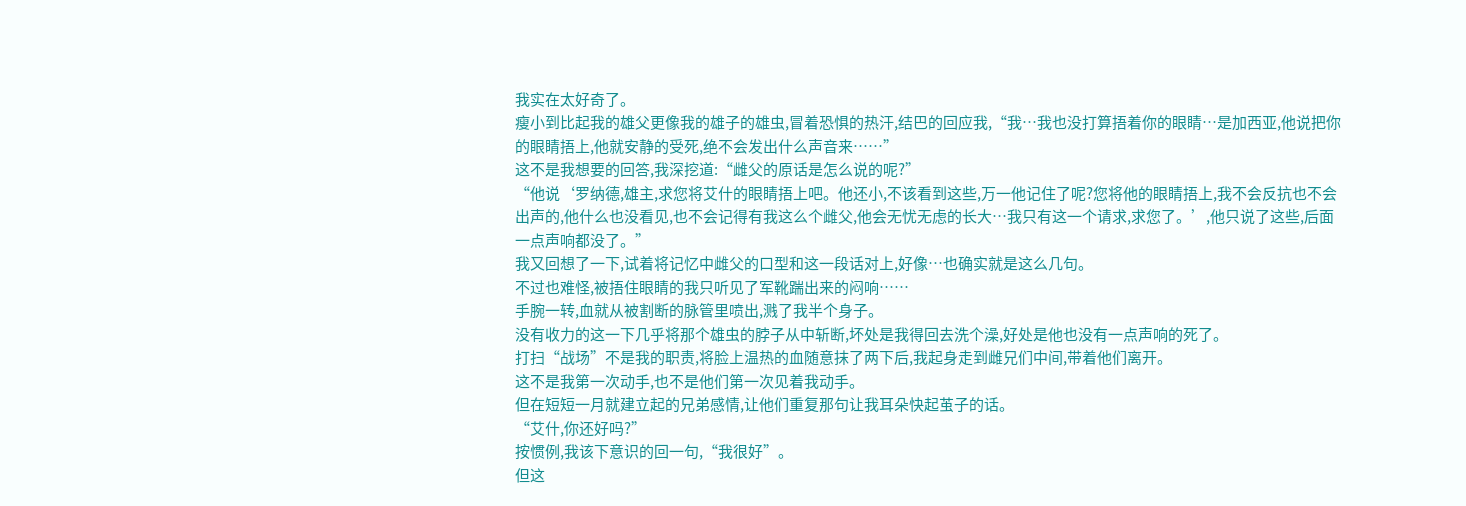我实在太好奇了。
瘦小到比起我的雄父更像我的雄子的雄虫,冒着恐惧的热汗,结巴的回应我,“我…我也没打算捂着你的眼睛…是加西亚,他说把你的眼睛捂上,他就安静的受死,绝不会发出什么声音来……”
这不是我想要的回答,我深挖道:“雌父的原话是怎么说的呢?”
“他说‘罗纳德,雄主,求您将艾什的眼睛捂上吧。他还小,不该看到这些,万一他记住了呢?您将他的眼睛捂上,我不会反抗也不会出声的,他什么也没看见,也不会记得有我这么个雌父,他会无忧无虑的长大…我只有这一个请求,求您了。’,他只说了这些,后面一点声响都没了。”
我又回想了一下,试着将记忆中雌父的口型和这一段话对上,好像…也确实就是这么几句。
不过也难怪,被捂住眼睛的我只听见了军靴踹出来的闷响……
手腕一转,血就从被割断的脉管里喷出,溅了我半个身子。
没有收力的这一下几乎将那个雄虫的脖子从中斩断,坏处是我得回去洗个澡,好处是他也没有一点声响的死了。
打扫“战场”不是我的职责,将脸上温热的血随意抹了两下后,我起身走到雌兄们中间,带着他们离开。
这不是我第一次动手,也不是他们第一次见着我动手。
但在短短一月就建立起的兄弟感情,让他们重复那句让我耳朵快起茧子的话。
“艾什,你还好吗?”
按惯例,我该下意识的回一句,“我很好”。
但这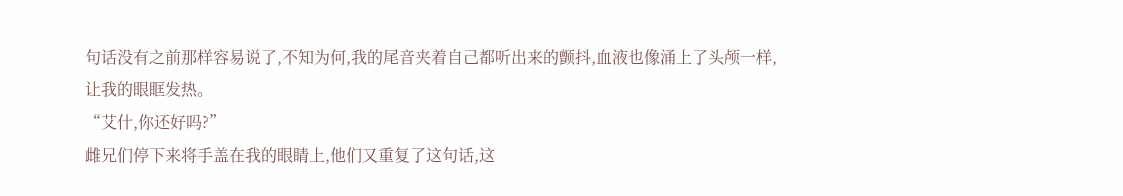句话没有之前那样容易说了,不知为何,我的尾音夹着自己都听出来的颤抖,血液也像涌上了头颅一样,让我的眼眶发热。
“艾什,你还好吗?”
雌兄们停下来将手盖在我的眼睛上,他们又重复了这句话,这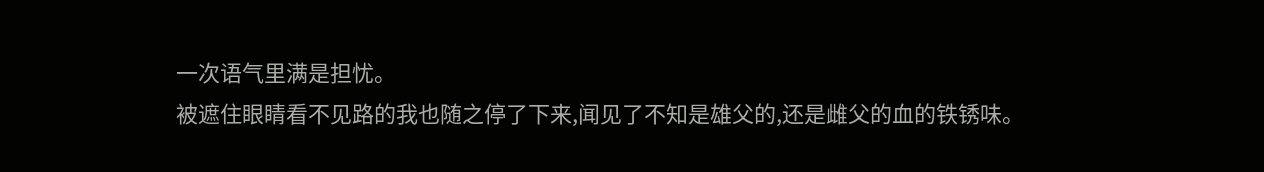一次语气里满是担忧。
被遮住眼睛看不见路的我也随之停了下来,闻见了不知是雄父的,还是雌父的血的铁锈味。